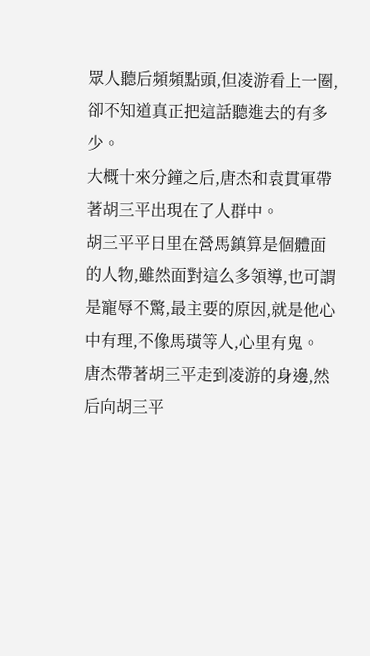眾人聽后頻頻點頭,但凌游看上一圈,卻不知道真正把這話聽進去的有多少。
大概十來分鐘之后,唐杰和袁貫軍帶著胡三平出現在了人群中。
胡三平平日里在營馬鎮算是個體面的人物,雖然面對這么多領導,也可謂是寵辱不驚,最主要的原因,就是他心中有理,不像馬璜等人,心里有鬼。
唐杰帶著胡三平走到凌游的身邊,然后向胡三平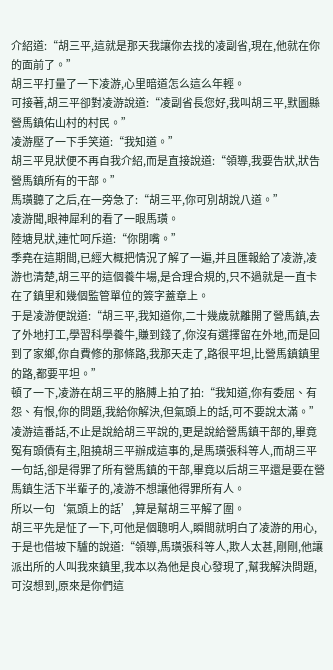介紹道:“胡三平,這就是那天我讓你去找的凌副省,現在,他就在你的面前了。”
胡三平打量了一下凌游,心里暗道怎么這么年輕。
可接著,胡三平卻對凌游說道:“凌副省長您好,我叫胡三平,默圖縣營馬鎮佑山村的村民。”
凌游壓了一下手笑道:“我知道。”
胡三平見狀便不再自我介紹,而是直接說道:“領導,我要告狀,狀告營馬鎮所有的干部。”
馬璜聽了之后,在一旁急了:“胡三平,你可別胡說八道。”
凌游聞,眼神犀利的看了一眼馬璜。
陸塘見狀,連忙呵斥道:“你閉嘴。”
季堯在這期間,已經大概把情況了解了一遍,并且匯報給了凌游,凌游也清楚,胡三平的這個養牛場,是合理合規的,只不過就是一直卡在了鎮里和幾個監管單位的簽字蓋章上。
于是凌游便說道:“胡三平,我知道你,二十幾歲就離開了營馬鎮,去了外地打工,學習科學養牛,賺到錢了,你沒有選擇留在外地,而是回到了家鄉,你自費修的那條路,我那天走了,路很平坦,比營馬鎮鎮里的路,都要平坦。”
頓了一下,凌游在胡三平的胳膊上拍了拍:“我知道,你有委屈、有怨、有恨,你的問題,我給你解決,但氣頭上的話,可不要說太滿。”
凌游這番話,不止是說給胡三平說的,更是說給營馬鎮干部的,畢竟冤有頭債有主,阻撓胡三平辦成這事的,是馬璜張科等人,而胡三平一句話,卻是得罪了所有營馬鎮的干部,畢竟以后胡三平還是要在營馬鎮生活下半輩子的,凌游不想讓他得罪所有人。
所以一句‘氣頭上的話’,算是幫胡三平解了圍。
胡三平先是怔了一下,可他是個聰明人,瞬間就明白了凌游的用心,于是也借坡下驢的說道:“領導,馬璜張科等人,欺人太甚,剛剛,他讓派出所的人叫我來鎮里,我本以為他是良心發現了,幫我解決問題,可沒想到,原來是你們這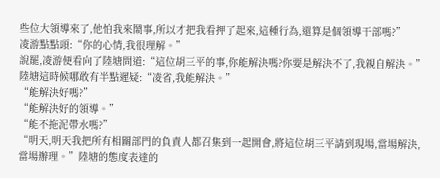些位大領導來了,他怕我來鬧事,所以才把我看押了起來,這種行為,還算是個領導干部嗎?”
凌游點點頭:“你的心情,我很理解。”
說罷,凌游便看向了陸塘問道:“這位胡三平的事,你能解決嗎?你要是解決不了,我親自解決。”
陸塘這時候哪敢有半點遲疑:“凌省,我能解決。”
“能解決好嗎?”
“能解決好的領導。”
“能不拖泥帶水嗎?”
“明天,明天我把所有相關部門的負責人都召集到一起開會,將這位胡三平請到現場,當場解決,當場辦理。”陸塘的態度表達的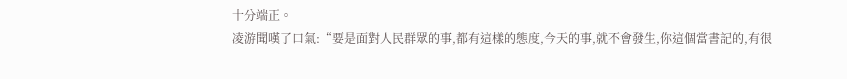十分端正。
凌游聞嘆了口氣:“要是面對人民群眾的事,都有這樣的態度,今天的事,就不會發生,你這個當書記的,有很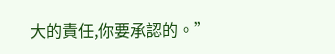大的責任,你要承認的。”